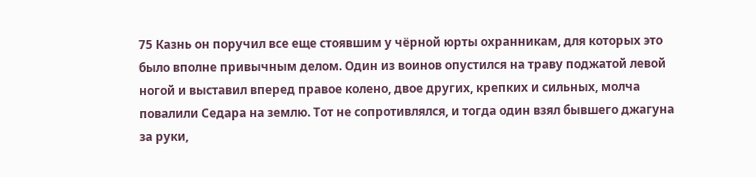75 Казнь он поручил все еще стоявшим у чёрной юрты охранникам, для которых это было вполне привычным делом. Один из воинов опустился на траву поджатой левой ногой и выставил вперед правое колено, двое других, крепких и сильных, молча повалили Седара на землю. Тот не сопротивлялся, и тогда один взял бывшего джагуна за руки,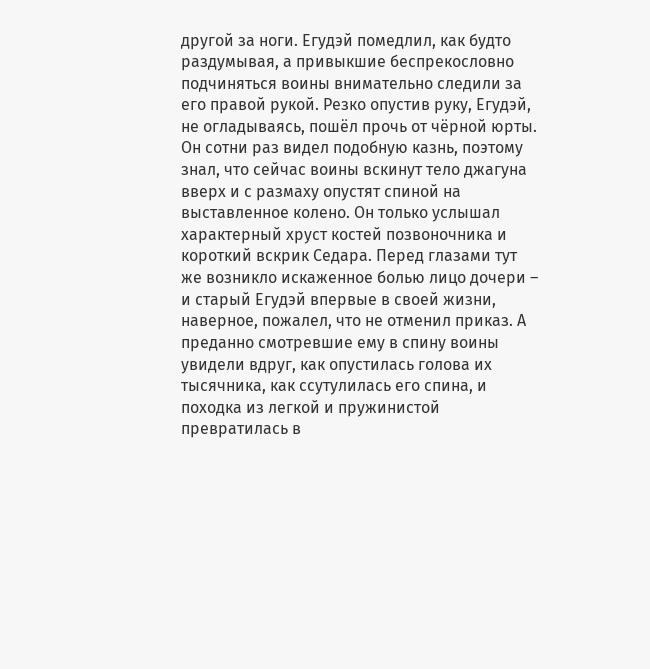другой за ноги. Егудэй помедлил, как будто раздумывая, а привыкшие беспрекословно подчиняться воины внимательно следили за его правой рукой. Резко опустив руку, Егудэй, не огладываясь, пошёл прочь от чёрной юрты. Он сотни раз видел подобную казнь, поэтому знал, что сейчас воины вскинут тело джагуна вверх и с размаху опустят спиной на выставленное колено. Он только услышал характерный хруст костей позвоночника и короткий вскрик Седара. Перед глазами тут же возникло искаженное болью лицо дочери – и старый Егудэй впервые в своей жизни, наверное, пожалел, что не отменил приказ. А преданно смотревшие ему в спину воины увидели вдруг, как опустилась голова их тысячника, как ссутулилась его спина, и походка из легкой и пружинистой превратилась в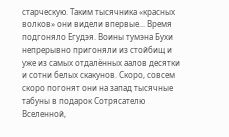старческую. Таким тысячника «красных волков» они видели впервые... Время подгоняло Егудэя. Воины тумэна Бухи непрерывно пригоняли из стойбищ и уже из самых отдалённых аалов десятки и сотни белых скакунов. Скоро, совсем скоро погонят они на запад тысячные табуны в подарок Сотрясателю Вселенной,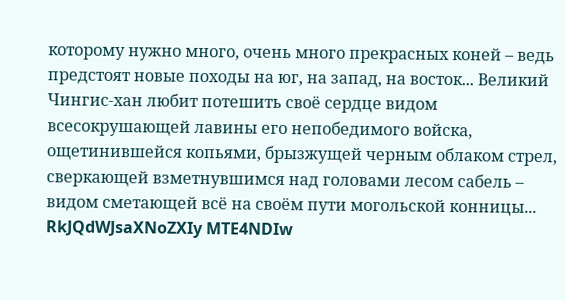которому нужно много, очень много прекрасных коней – ведь предстоят новые походы на юг, на запад, на восток... Великий Чингис-хан любит потешить своё сердце видом всесокрушающей лавины его непобедимого войска, ощетинившейся копьями, брызжущей черным облаком стрел, сверкающей взметнувшимся над головами лесом сабель – видом сметающей всё на своём пути могольской конницы...
RkJQdWJsaXNoZXIy MTE4NDIw